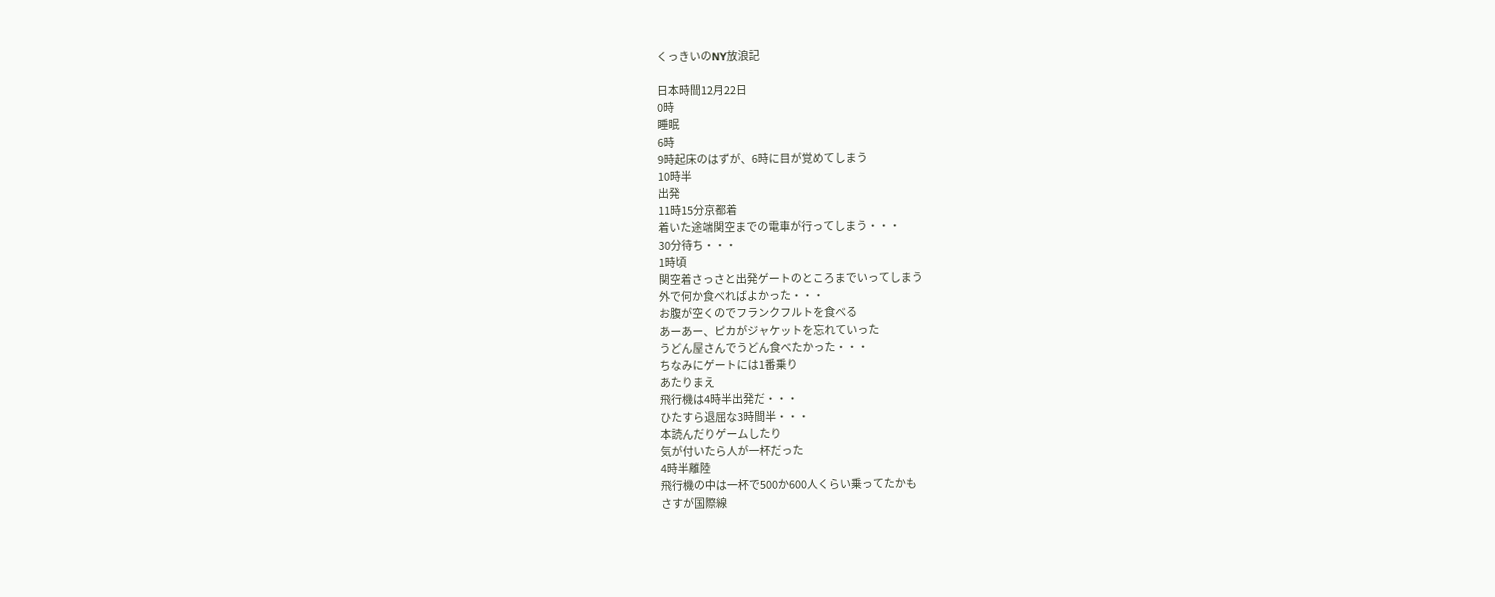くっきいのNY放浪記

日本時間12月22日
0時
睡眠
6時
9時起床のはずが、6時に目が覚めてしまう
10時半
出発
11時15分京都着
着いた途端関空までの電車が行ってしまう・・・
30分待ち・・・
1時頃
関空着さっさと出発ゲートのところまでいってしまう
外で何か食べればよかった・・・
お腹が空くのでフランクフルトを食べる
あーあー、ピカがジャケットを忘れていった
うどん屋さんでうどん食べたかった・・・
ちなみにゲートには1番乗り
あたりまえ
飛行機は4時半出発だ・・・
ひたすら退屈な3時間半・・・
本読んだりゲームしたり
気が付いたら人が一杯だった
4時半離陸
飛行機の中は一杯で500か600人くらい乗ってたかも
さすが国際線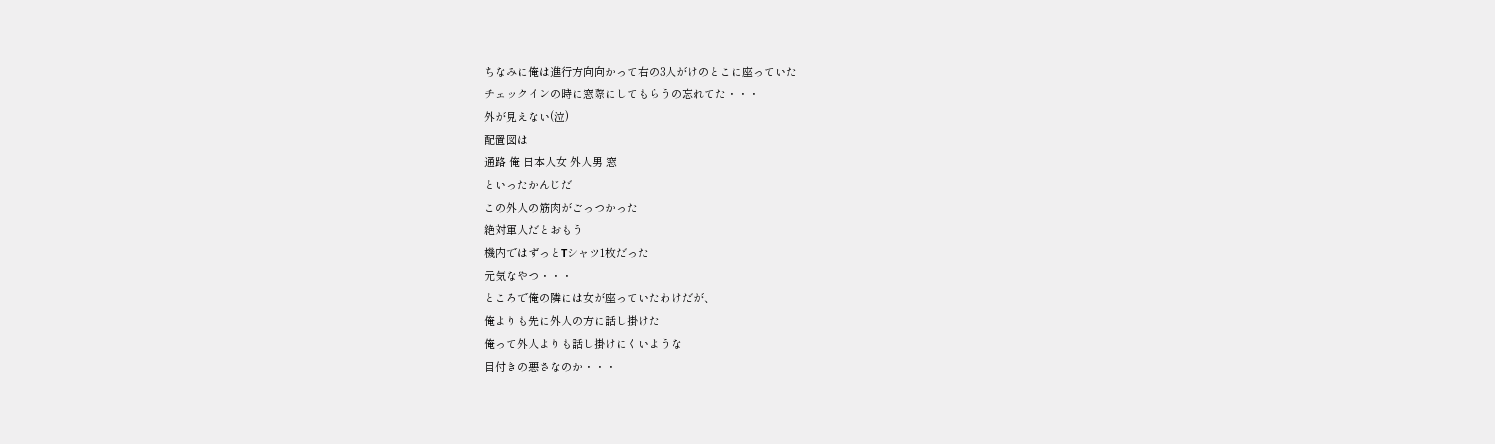ちなみに俺は進行方向向かって右の3人がけのとこに座っていた
チェックインの時に窓際にしてもらうの忘れてた・・・
外が見えない(泣)
配置図は
通路 俺 日本人女 外人男 窓
といったかんじだ
この外人の筋肉がごっつかった
絶対軍人だとおもう
機内ではずっとTシャツ1枚だった
元気なやつ・・・
ところで俺の隣には女が座っていたわけだが、
俺よりも先に外人の方に話し掛けた
俺って外人よりも話し掛けにくいような
目付きの悪さなのか・・・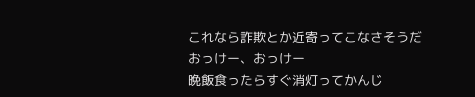これなら詐欺とか近寄ってこなさそうだ
おっけー、おっけー
晩飯食ったらすぐ消灯ってかんじ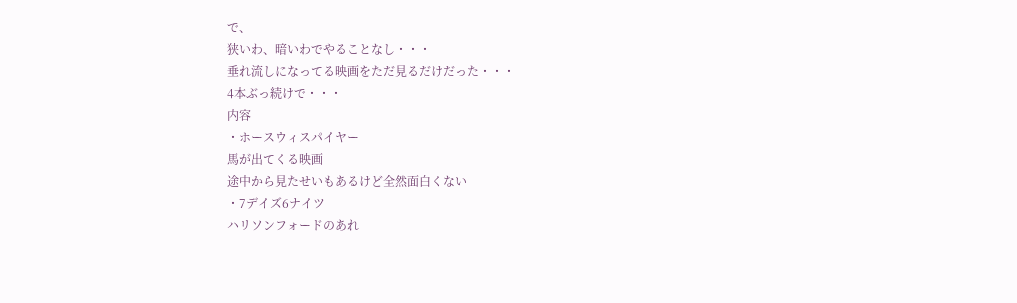で、
狭いわ、暗いわでやることなし・・・
垂れ流しになってる映画をただ見るだけだった・・・
4本ぶっ続けで・・・
内容
・ホースウィスパイヤー
馬が出てくる映画
途中から見たせいもあるけど全然面白くない
・7デイズ6ナイツ
ハリソンフォードのあれ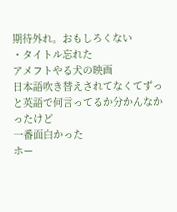期待外れ。おもしろくない
・タイトル忘れた
アメフトやる犬の映画
日本語吹き替えされてなくてずっと英語で何言ってるか分かんなかったけど
一番面白かった
ホー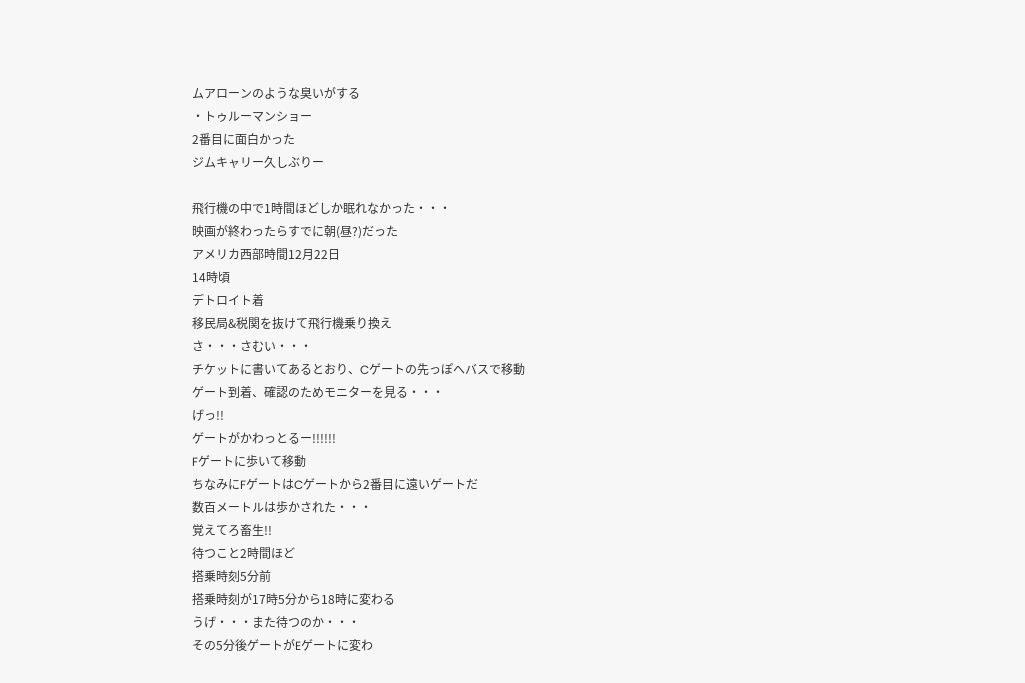ムアローンのような臭いがする
・トゥルーマンショー
2番目に面白かった
ジムキャリー久しぶりー

飛行機の中で1時間ほどしか眠れなかった・・・
映画が終わったらすでに朝(昼?)だった
アメリカ西部時間12月22日
14時頃
デトロイト着
移民局&税関を抜けて飛行機乗り換え
さ・・・さむい・・・
チケットに書いてあるとおり、Cゲートの先っぽへバスで移動
ゲート到着、確認のためモニターを見る・・・
げっ!!
ゲートがかわっとるー!!!!!!
Fゲートに歩いて移動
ちなみにFゲートはCゲートから2番目に遠いゲートだ
数百メートルは歩かされた・・・
覚えてろ畜生!!
待つこと2時間ほど
搭乗時刻5分前
搭乗時刻が17時5分から18時に変わる
うげ・・・また待つのか・・・
その5分後ゲートがEゲートに変わ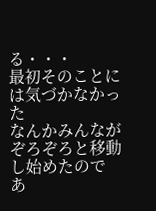る・・・
最初そのことには気づかなかった
なんかみんながぞろぞろと移動し始めたので
あ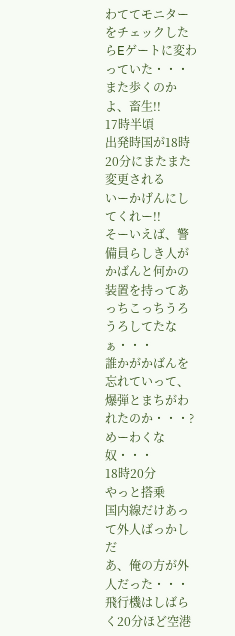わててモニターをチェックしたらEゲートに変わっていた・・・
また歩くのかよ、畜生!!
17時半頃
出発時国が18時20分にまたまた変更される
いーかげんにしてくれー!!
そーいえば、警備員らしき人が
かばんと何かの装置を持ってあっちこっちうろうろしてたなぁ・・・
誰かがかばんを忘れていって、爆弾とまちがわれたのか・・・?
めーわくな奴・・・
18時20分
やっと搭乗
国内線だけあって外人ばっかしだ
あ、俺の方が外人だった・・・
飛行機はしばらく20分ほど空港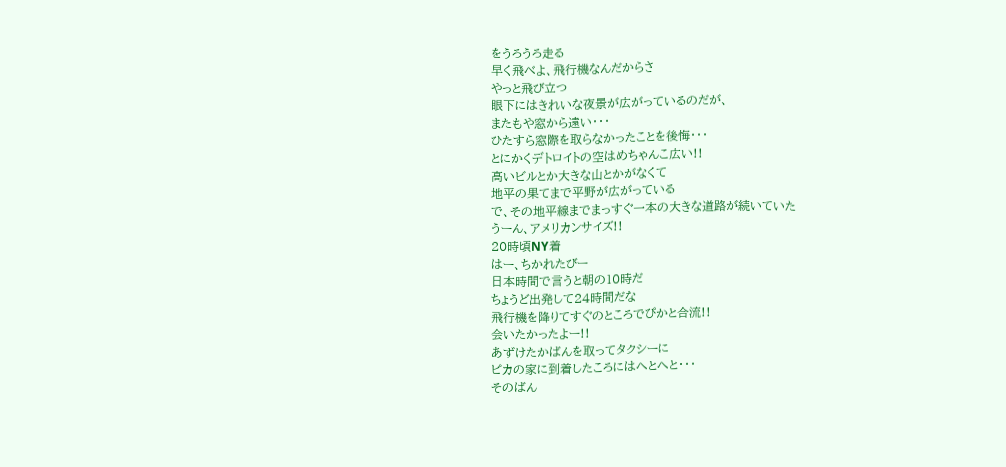をうろうろ走る
早く飛べよ、飛行機なんだからさ
やっと飛び立つ
眼下にはきれいな夜景が広がっているのだが、
またもや窓から遠い・・・
ひたすら窓際を取らなかったことを後悔・・・
とにかくデトロイトの空はめちゃんこ広い!!
高いビルとか大きな山とかがなくて
地平の果てまで平野が広がっている
で、その地平線までまっすぐ一本の大きな道路が続いていた
うーん、アメリカンサイズ!!
20時頃NY着
はー、ちかれたびー
日本時間で言うと朝の10時だ
ちょうど出発して24時間だな
飛行機を降りてすぐのところでぴかと合流!!
会いたかったよー!!
あずけたかばんを取ってタクシーに
ピカの家に到着したころにはへとへと・・・
そのばん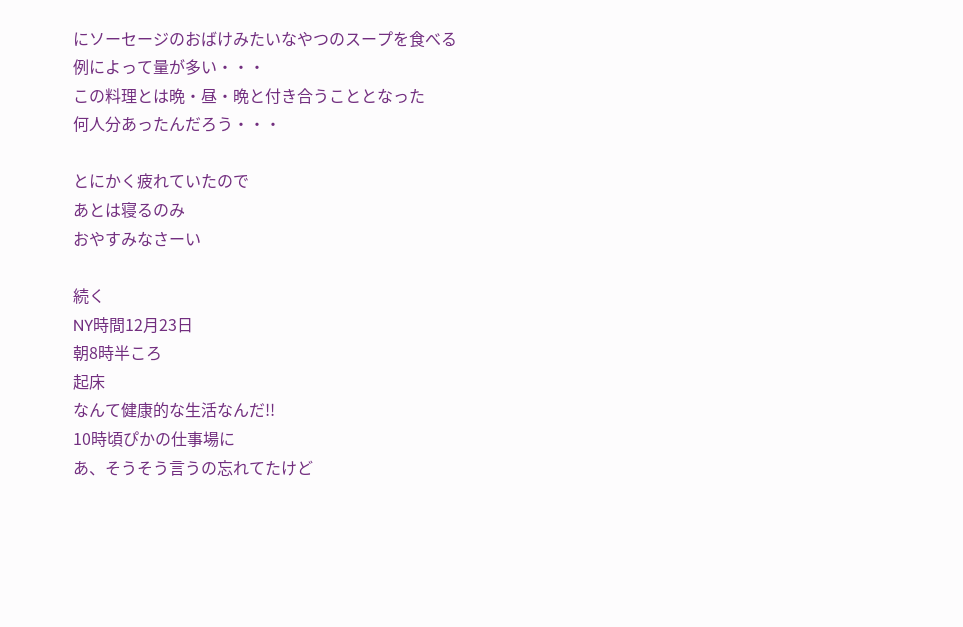にソーセージのおばけみたいなやつのスープを食べる
例によって量が多い・・・
この料理とは晩・昼・晩と付き合うこととなった
何人分あったんだろう・・・

とにかく疲れていたので
あとは寝るのみ
おやすみなさーい

続く
NY時間12月23日
朝8時半ころ
起床
なんて健康的な生活なんだ!!
10時頃ぴかの仕事場に
あ、そうそう言うの忘れてたけど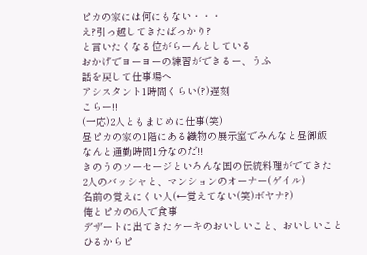ピカの家には何にもない・・・
え?引っ越してきたばっかり?
と言いたくなる位がらーんとしている
おかげでヨーヨーの練習ができるー、うふ
話を戻して仕事場へ
アシスタント1時間くらい(?)遅刻
こらー!!
(一応)2人ともまじめに仕事(笑)
昼ピカの家の1階にある織物の展示室でみんなと昼御飯
なんと通勤時間1分なのだ!!
きのうのソーセージといろんな国の伝統料理がでてきた
2人のバッシャと、マンションのオーナー(ゲイル)
名前の覚えにくい人(←覚えてない(笑)ボヤナ?)
俺とピカの6人で食事
デザートに出てきたケーキのおいしいこと、おいしいこと
ひるからピ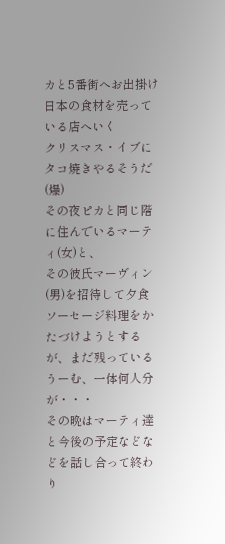カと5番街へお出掛け
日本の食材を売っている店へいく
クリスマス・イブにタコ焼きやるそうだ(爆)
その夜ピカと同じ階に住んでいるマーティ(女)と、
その彼氏マーヴィン(男)を招待して夕食
ソーセージ料理をかたづけようとするが、まだ残っている
うーむ、一体何人分が・・・
その晩はマーティ達と今後の予定などなどを話し合って終わり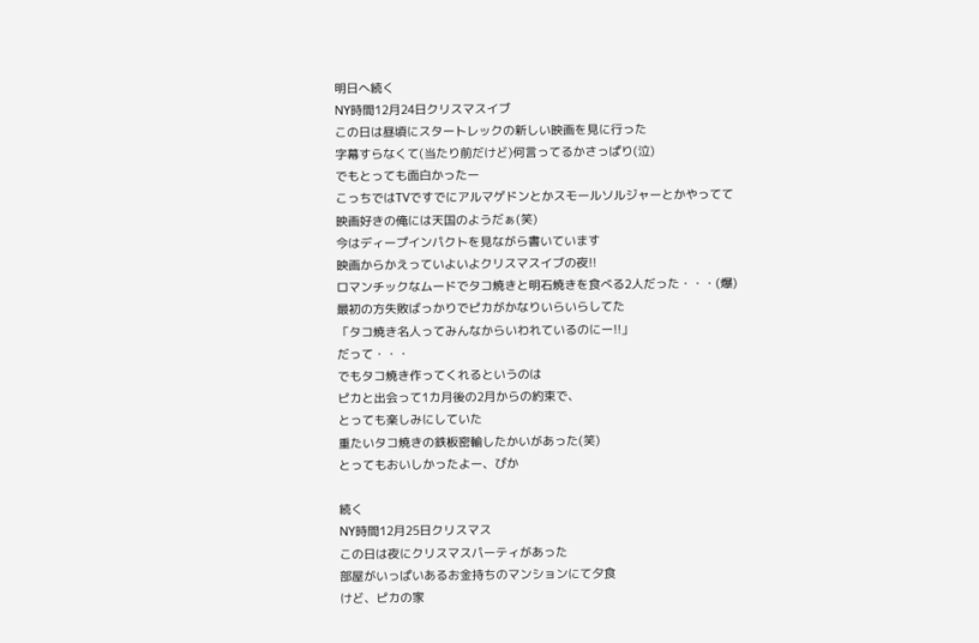明日へ続く
NY時間12月24日クリスマスイブ
この日は昼頃にスタートレックの新しい映画を見に行った
字幕すらなくて(当たり前だけど)何言ってるかさっぱり(泣)
でもとっても面白かったー
こっちではTVですでにアルマゲドンとかスモールソルジャーとかやってて
映画好きの俺には天国のようだぁ(笑)
今はディープインパクトを見ながら書いています
映画からかえっていよいよクリスマスイブの夜!!
ロマンチックなムードでタコ焼きと明石焼きを食べる2人だった・・・(爆)
最初の方失敗ばっかりでピカがかなりいらいらしてた
「タコ焼き名人ってみんなからいわれているのにー!!」
だって・・・
でもタコ焼き作ってくれるというのは
ピカと出会って1カ月後の2月からの約束で、
とっても楽しみにしていた
重たいタコ焼きの鉄板密輸したかいがあった(笑)
とってもおいしかったよー、ぴか

続く
NY時間12月25日クリスマス
この日は夜にクリスマスパーティがあった
部屋がいっぱいあるお金持ちのマンションにて夕食
けど、ピカの家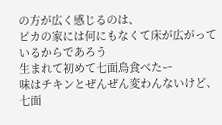の方が広く感じるのは、
ピカの家には何にもなくて床が広がっているからであろう
生まれて初めて七面鳥食べたー
味はチキンとぜんぜん変わんないけど、
七面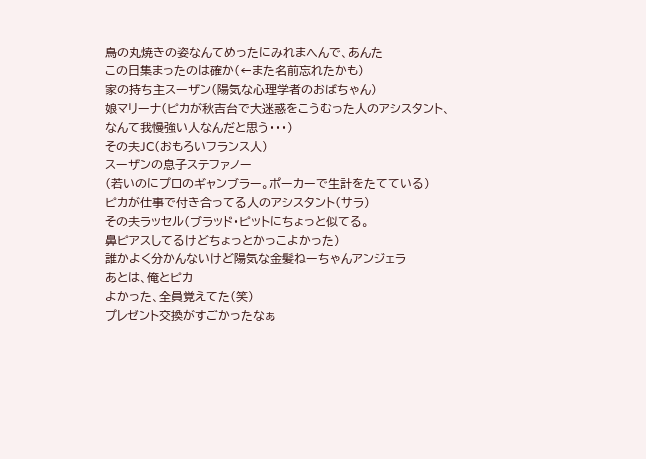鳥の丸焼きの姿なんてめったにみれまへんで、あんた
この日集まったのは確か(←また名前忘れたかも)
家の持ち主スーザン(陽気な心理学者のおばちゃん)
娘マリーナ(ピカが秋吉台で大迷惑をこうむった人のアシスタント、
なんて我慢強い人なんだと思う・・・)
その夫JC(おもろいフランス人)
スーザンの息子ステファノー
(若いのにプロのギャンブラー。ポーカーで生計をたてている)
ピカが仕事で付き合ってる人のアシスタント(サラ)
その夫ラッセル(ブラッド・ピットにちょっと似てる。
鼻ピアスしてるけどちょっとかっこよかった)
誰かよく分かんないけど陽気な金髪ねーちゃんアンジェラ
あとは、俺とピカ
よかった、全員覚えてた(笑)
プレゼント交換がすごかったなぁ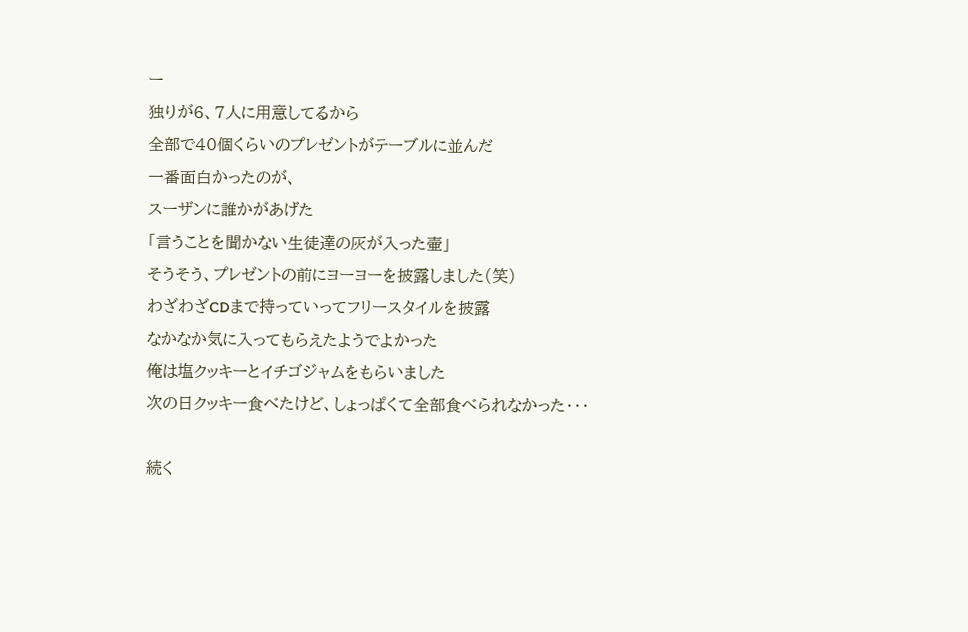ー
独りが6、7人に用意してるから
全部で40個くらいのプレゼントがテーブルに並んだ
一番面白かったのが、
スーザンに誰かがあげた
「言うことを聞かない生徒達の灰が入った壷」
そうそう、プレゼントの前にヨーヨーを披露しました(笑)
わざわざCDまで持っていってフリースタイルを披露
なかなか気に入ってもらえたようでよかった
俺は塩クッキーとイチゴジャムをもらいました
次の日クッキー食べたけど、しょっぱくて全部食べられなかった・・・

続く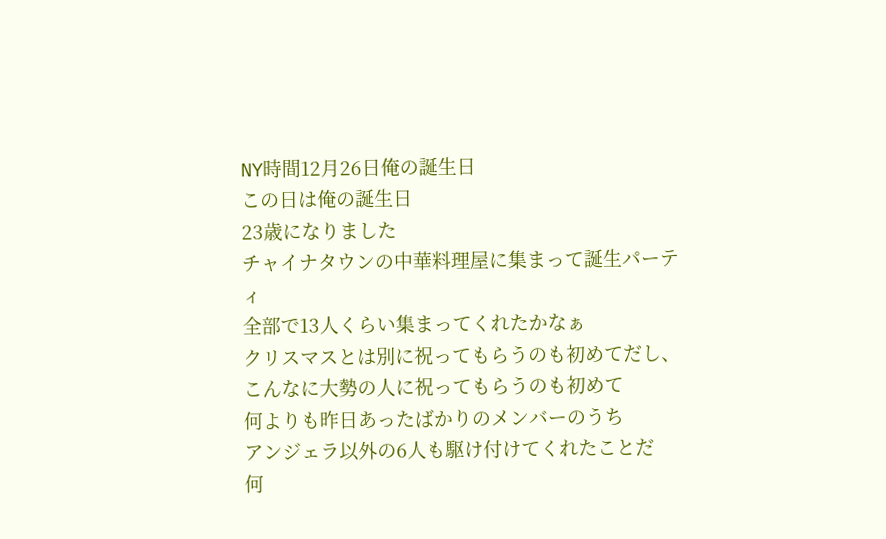NY時間12月26日俺の誕生日
この日は俺の誕生日
23歳になりました
チャイナタウンの中華料理屋に集まって誕生パーティ
全部で13人くらい集まってくれたかなぁ
クリスマスとは別に祝ってもらうのも初めてだし、
こんなに大勢の人に祝ってもらうのも初めて
何よりも昨日あったばかりのメンバーのうち
アンジェラ以外の6人も駆け付けてくれたことだ
何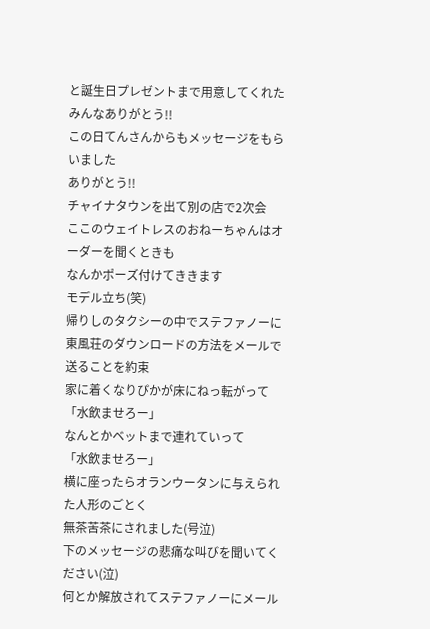と誕生日プレゼントまで用意してくれた
みんなありがとう!!
この日てんさんからもメッセージをもらいました
ありがとう!!
チャイナタウンを出て別の店で2次会
ここのウェイトレスのおねーちゃんはオーダーを聞くときも
なんかポーズ付けてききます
モデル立ち(笑)
帰りしのタクシーの中でステファノーに東風荘のダウンロードの方法をメールで送ることを約束
家に着くなりぴかが床にねっ転がって
「水飲ませろー」
なんとかベットまで連れていって
「水飲ませろー」
横に座ったらオランウータンに与えられた人形のごとく
無茶苦茶にされました(号泣)
下のメッセージの悲痛な叫びを聞いてください(泣)
何とか解放されてステファノーにメール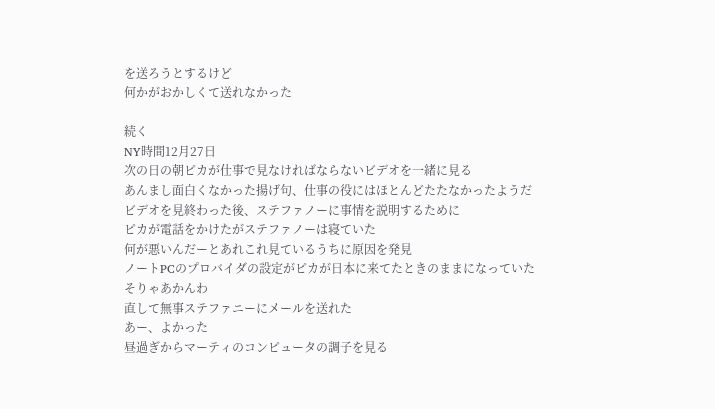を送ろうとするけど
何かがおかしくて送れなかった

続く
NY時間12月27日
次の日の朝ピカが仕事で見なければならないビデオを一緒に見る
あんまし面白くなかった揚げ句、仕事の役にはほとんどたたなかったようだ
ビデオを見終わった後、ステファノーに事情を説明するために
ピカが電話をかけたがステファノーは寝ていた
何が悪いんだーとあれこれ見ているうちに原因を発見
ノートPCのプロバイダの設定がピカが日本に来てたときのままになっていた
そりゃあかんわ
直して無事ステファニーにメールを送れた
あー、よかった
昼過ぎからマーティのコンピュータの調子を見る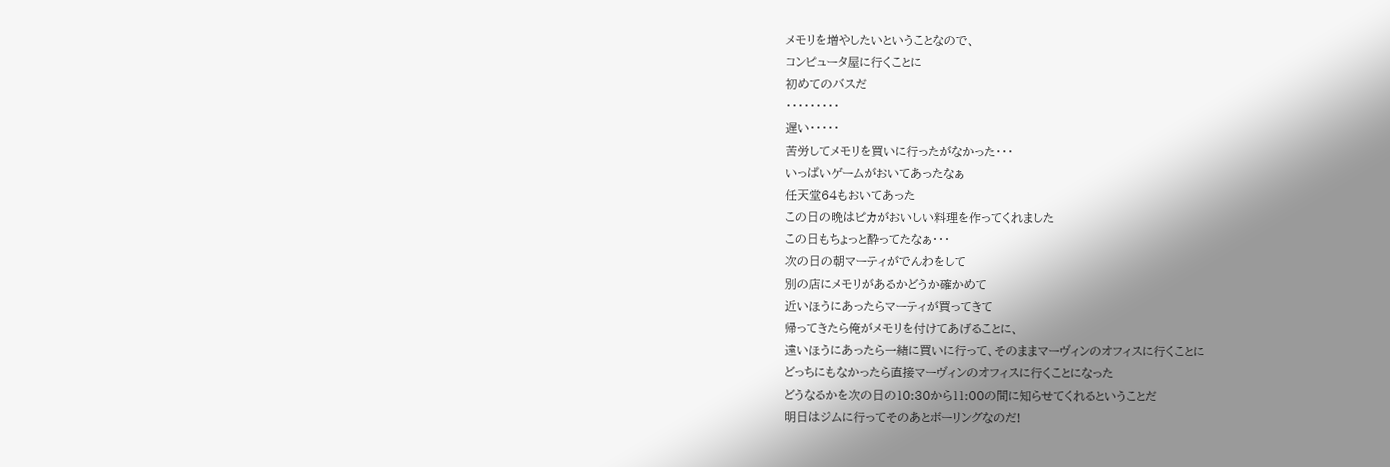メモリを増やしたいということなので、
コンピュータ屋に行くことに
初めてのバスだ
・・・・・・・・・
遅い・・・・・
苦労してメモリを買いに行ったがなかった・・・
いっぱいゲームがおいてあったなぁ
任天堂64もおいてあった
この日の晩はピカがおいしい料理を作ってくれました
この日もちょっと酔ってたなぁ・・・
次の日の朝マーティがでんわをして
別の店にメモリがあるかどうか確かめて
近いほうにあったらマーティが買ってきて
帰ってきたら俺がメモリを付けてあげることに、
遠いほうにあったら一緒に買いに行って、そのままマーヴィンのオフィスに行くことに
どっちにもなかったら直接マーヴィンのオフィスに行くことになった
どうなるかを次の日の10:30から11:00の間に知らせてくれるということだ
明日はジムに行ってそのあとボーリングなのだ!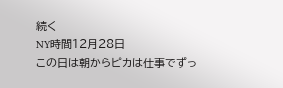続く
NY時間12月28日
この日は朝からピカは仕事でずっ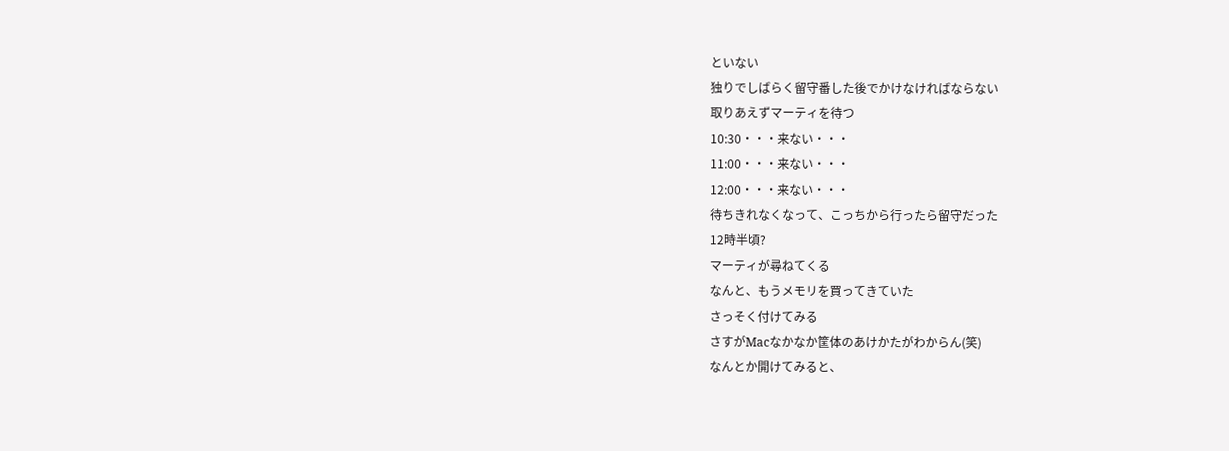といない
独りでしばらく留守番した後でかけなければならない
取りあえずマーティを待つ
10:30・・・来ない・・・
11:00・・・来ない・・・
12:00・・・来ない・・・
待ちきれなくなって、こっちから行ったら留守だった
12時半頃?
マーティが尋ねてくる
なんと、もうメモリを買ってきていた
さっそく付けてみる
さすがMacなかなか筐体のあけかたがわからん(笑)
なんとか開けてみると、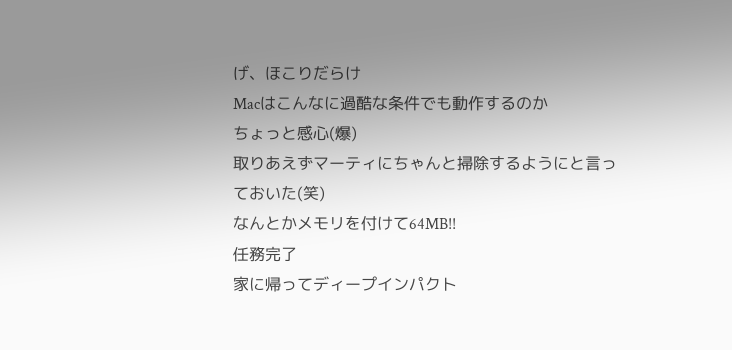げ、ほこりだらけ
Macはこんなに過酷な条件でも動作するのか
ちょっと感心(爆)
取りあえずマーティにちゃんと掃除するようにと言っておいた(笑)
なんとかメモリを付けて64MB!!
任務完了
家に帰ってディープインパクト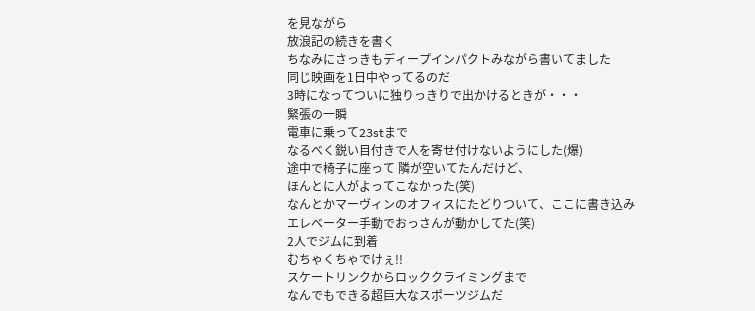を見ながら
放浪記の続きを書く
ちなみにさっきもディープインパクトみながら書いてました
同じ映画を1日中やってるのだ
3時になってついに独りっきりで出かけるときが・・・
緊張の一瞬
電車に乗って23stまで
なるべく鋭い目付きで人を寄せ付けないようにした(爆)
途中で椅子に座って 隣が空いてたんだけど、
ほんとに人がよってこなかった(笑)
なんとかマーヴィンのオフィスにたどりついて、ここに書き込み
エレベーター手動でおっさんが動かしてた(笑)
2人でジムに到着
むちゃくちゃでけぇ!!
スケートリンクからロッククライミングまで
なんでもできる超巨大なスポーツジムだ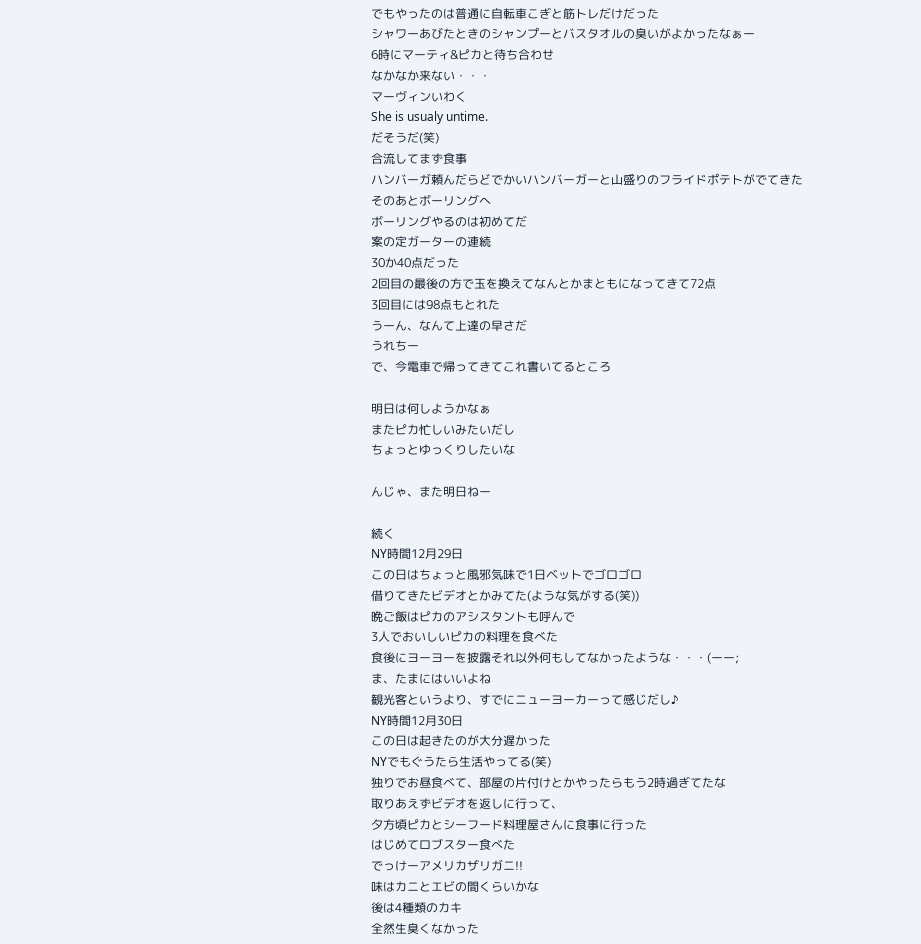でもやったのは普通に自転車こぎと筋トレだけだった
シャワーあびたときのシャンプーとバスタオルの臭いがよかったなぁー
6時にマーティ&ピカと待ち合わせ
なかなか来ない・・・
マーヴィンいわく
She is usualy untime.
だそうだ(笑)
合流してまず食事
ハンバーガ頼んだらどでかいハンバーガーと山盛りのフライドポテトがでてきた
そのあとボーリングへ
ボーリングやるのは初めてだ
案の定ガーターの連続
30か40点だった
2回目の最後の方で玉を換えてなんとかまともになってきて72点
3回目には98点もとれた
うーん、なんて上達の早さだ
うれちー
で、今電車で帰ってきてこれ書いてるところ

明日は何しようかなぁ
またピカ忙しいみたいだし
ちょっとゆっくりしたいな

んじゃ、また明日ねー

続く
NY時間12月29日
この日はちょっと風邪気味で1日ベットでゴロゴロ
借りてきたビデオとかみてた(ような気がする(笑))
晩ご飯はピカのアシスタントも呼んで
3人でおいしいピカの料理を食べた
食後にヨーヨーを披露それ以外何もしてなかったような・・・(ーー;
ま、たまにはいいよね
観光客というより、すでにニューヨーカーって感じだし♪
NY時間12月30日
この日は起きたのが大分遅かった
NYでもぐうたら生活やってる(笑)
独りでお昼食べて、部屋の片付けとかやったらもう2時過ぎてたな
取りあえずビデオを返しに行って、
夕方頃ピカとシーフード料理屋さんに食事に行った
はじめてロブスター食べた
でっけーアメリカザリガニ!!
味はカニとエビの間くらいかな
後は4種類のカキ
全然生臭くなかった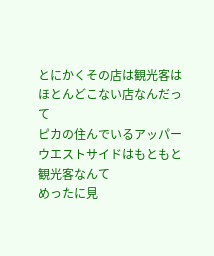とにかくその店は観光客はほとんどこない店なんだって
ピカの住んでいるアッパーウエストサイドはもともと観光客なんて
めったに見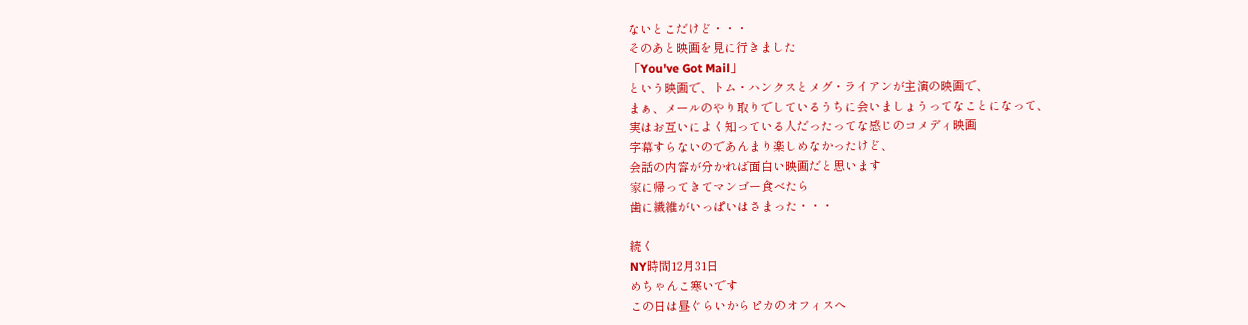ないとこだけど・・・
そのあと映画を見に行きました
「You've Got Mail」
という映画で、トム・ハンクスとメグ・ライアンが主演の映画で、
まぁ、メールのやり取りでしているうちに会いましょうってなことになって、
実はお互いによく知っている人だったってな感じのコメディ映画
字幕すらないのであんまり楽しめなかったけど、
会話の内容が分かれば面白い映画だと思います
家に帰ってきてマンゴー食べたら
歯に繊維がいっぱいはさまった・・・

続く
NY時間12月31日
めちゃんこ寒いです
この日は昼ぐらいからピカのオフィスへ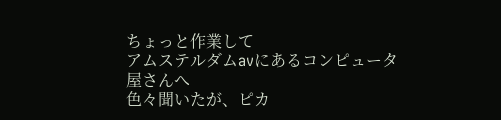ちょっと作業して
アムステルダムavにあるコンピュータ屋さんへ
色々聞いたが、ピカ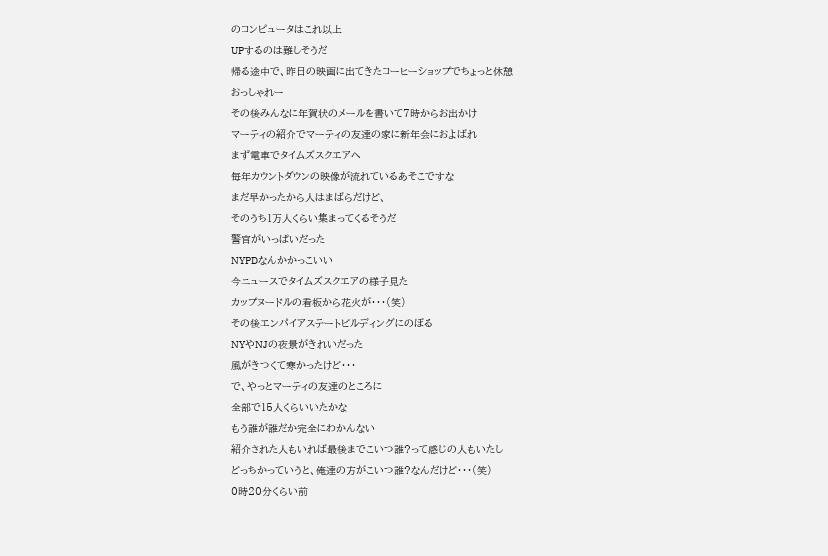のコンピュータはこれ以上
UPするのは難しそうだ
帰る途中で、昨日の映画に出てきたコーヒーショップでちょっと休憩
おっしゃれー
その後みんなに年賀状のメールを書いて7時からお出かけ
マーティの紹介でマーティの友達の家に新年会におよばれ
まず電車でタイムズスクエアへ
毎年カウントダウンの映像が流れているあそこですな
まだ早かったから人はまばらだけど、
そのうち1万人くらい集まってくるそうだ
警官がいっぱいだった
NYPDなんかかっこいい
今ニュースでタイムズスクエアの様子見た
カップヌードルの看板から花火が・・・(笑)
その後エンパイアステートビルディングにのぼる
NYやNJの夜景がきれいだった
風がきつくて寒かったけど・・・
で、やっとマーティの友達のところに
全部で15人くらいいたかな
もう誰が誰だか完全にわかんない
紹介された人もいれば最後までこいつ誰?って感じの人もいたし
どっちかっていうと、俺達の方がこいつ誰?なんだけど・・・(笑)
0時20分くらい前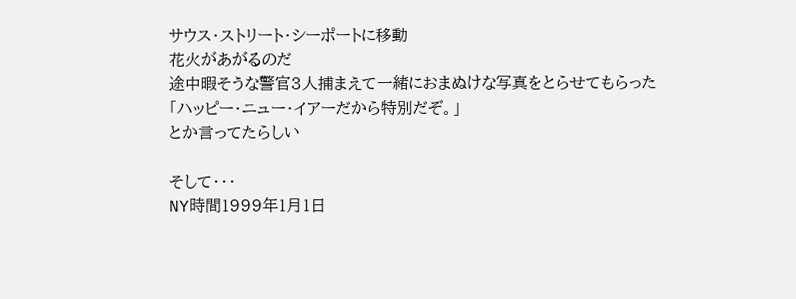サウス・ストリート・シーポートに移動
花火があがるのだ
途中暇そうな警官3人捕まえて一緒におまぬけな写真をとらせてもらった
「ハッピー・ニュー・イアーだから特別だぞ。」
とか言ってたらしい

そして・・・
NY時間1999年1月1日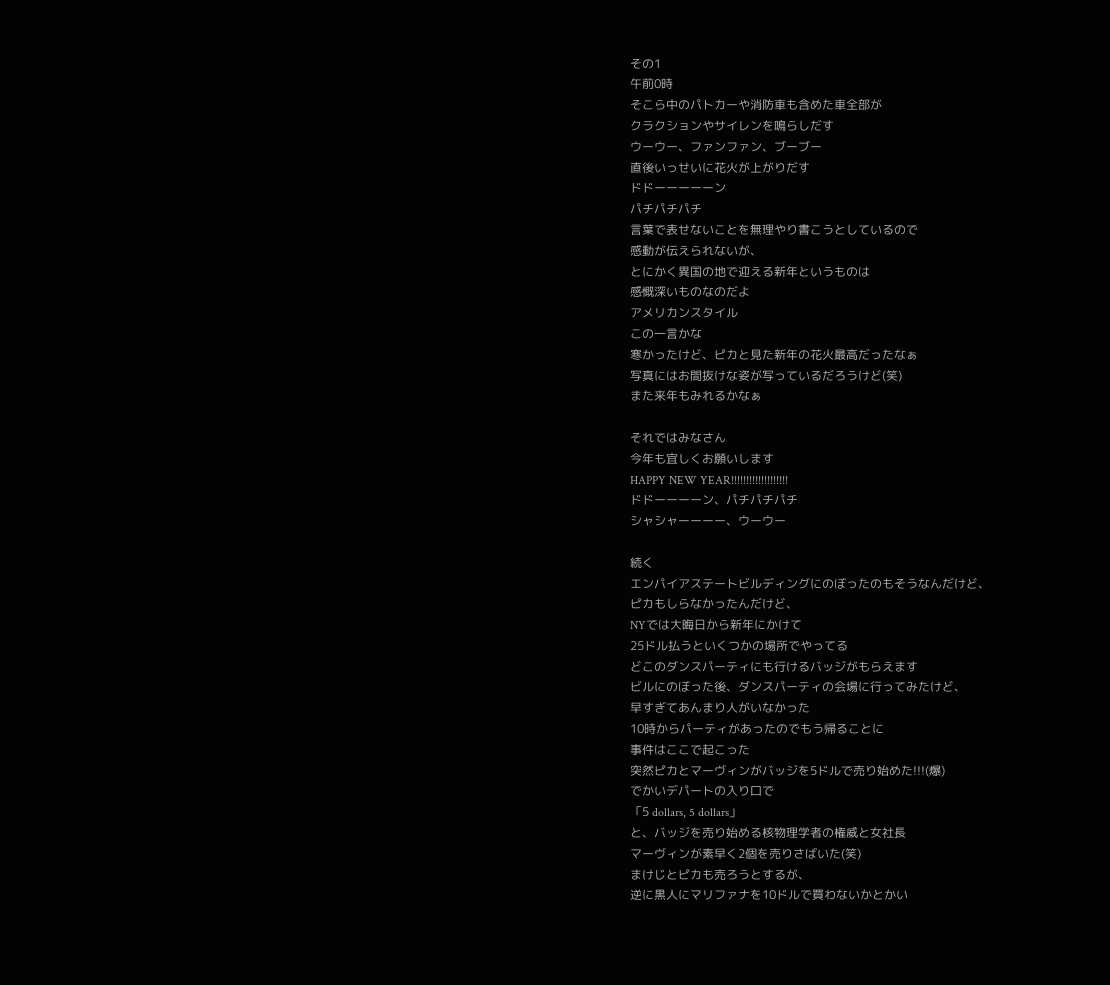その1
午前0時
そこら中のパトカーや消防車も含めた車全部が
クラクションやサイレンを鳴らしだす
ウーウー、ファンファン、ブーブー
直後いっせいに花火が上がりだす
ドドーーーーーン
パチパチパチ
言葉で表せないことを無理やり書こうとしているので
感動が伝えられないが、
とにかく異国の地で迎える新年というものは
感慨深いものなのだよ
アメリカンスタイル
この一言かな
寒かったけど、ピカと見た新年の花火最高だったなぁ
写真にはお間抜けな姿が写っているだろうけど(笑)
また来年もみれるかなぁ

それではみなさん
今年も宜しくお願いします
HAPPY NEW YEAR!!!!!!!!!!!!!!!!!!!
ドドーーーーン、パチパチパチ
シャシャーーーー、ウーウー

続く
エンパイアステートビルディングにのぼったのもそうなんだけど、
ピカもしらなかったんだけど、
NYでは大晦日から新年にかけて
25ドル払うといくつかの場所でやってる
どこのダンスパーティにも行けるバッジがもらえます
ビルにのぼった後、ダンスパーティの会場に行ってみたけど、
早すぎてあんまり人がいなかった
10時からパーティがあったのでもう帰ることに
事件はここで起こった
突然ピカとマーヴィンがバッジを5ドルで売り始めた!!!(爆)
でかいデパートの入り口で
「5 dollars, 5 dollars」
と、バッジを売り始める核物理学者の権威と女社長
マーヴィンが素早く2個を売りさばいた(笑)
まけじとピカも売ろうとするが、
逆に黒人にマリファナを10ドルで買わないかとかい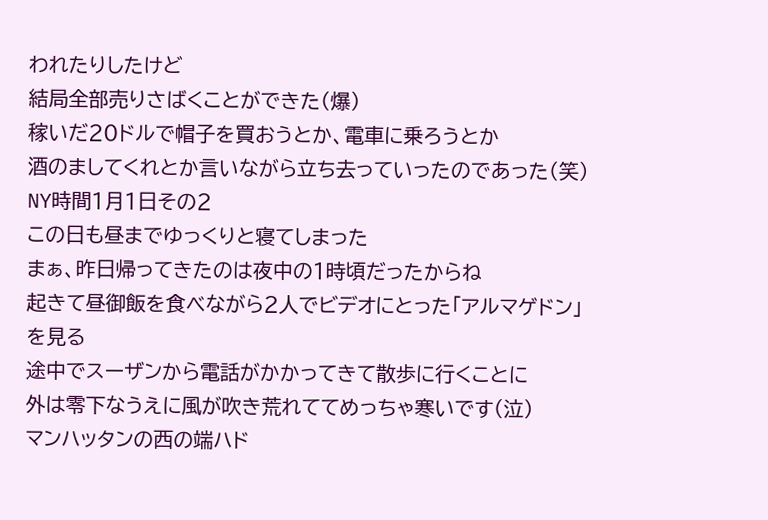われたりしたけど
結局全部売りさばくことができた(爆)
稼いだ20ドルで帽子を買おうとか、電車に乗ろうとか
酒のましてくれとか言いながら立ち去っていったのであった(笑)
NY時間1月1日その2
この日も昼までゆっくりと寝てしまった
まぁ、昨日帰ってきたのは夜中の1時頃だったからね
起きて昼御飯を食べながら2人でビデオにとった「アルマゲドン」を見る
途中でスーザンから電話がかかってきて散歩に行くことに
外は零下なうえに風が吹き荒れててめっちゃ寒いです(泣)
マンハッタンの西の端ハド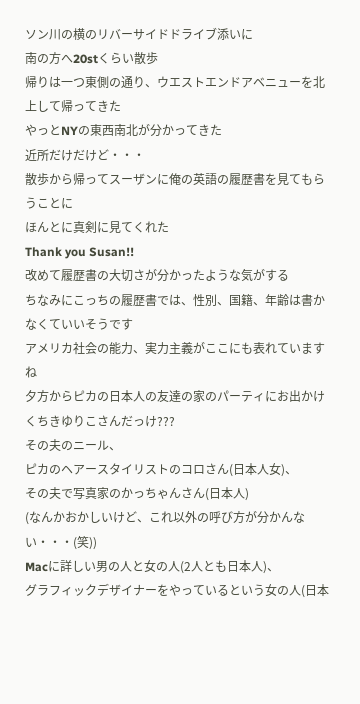ソン川の横のリバーサイドドライブ添いに
南の方へ20stくらい散歩
帰りは一つ東側の通り、ウエストエンドアベニューを北上して帰ってきた
やっとNYの東西南北が分かってきた
近所だけだけど・・・
散歩から帰ってスーザンに俺の英語の履歴書を見てもらうことに
ほんとに真剣に見てくれた
Thank you Susan!!
改めて履歴書の大切さが分かったような気がする
ちなみにこっちの履歴書では、性別、国籍、年齢は書かなくていいそうです
アメリカ社会の能力、実力主義がここにも表れていますね
夕方からピカの日本人の友達の家のパーティにお出かけ
くちきゆりこさんだっけ???
その夫のニール、
ピカのヘアースタイリストのコロさん(日本人女)、
その夫で写真家のかっちゃんさん(日本人)
(なんかおかしいけど、これ以外の呼び方が分かんない・・・(笑))
Macに詳しい男の人と女の人(2人とも日本人)、
グラフィックデザイナーをやっているという女の人(日本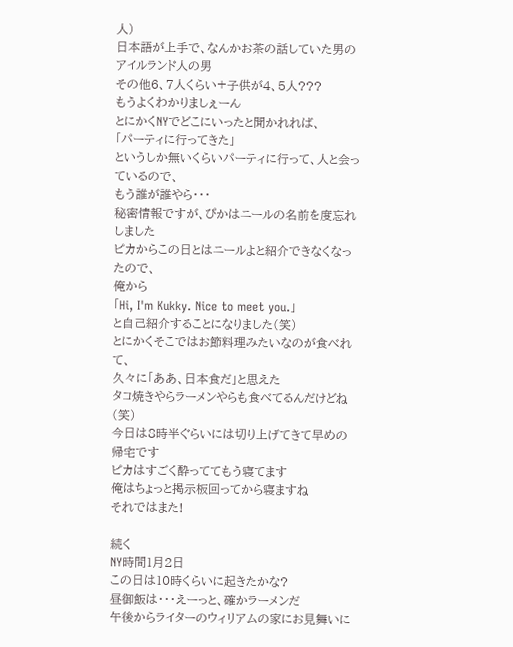人)
日本語が上手で、なんかお茶の話していた男のアイルランド人の男
その他6、7人くらい+子供が4、5人???
もうよくわかりましぇーん
とにかくNYでどこにいったと聞かれれば、
「パーティに行ってきた」
というしか無いくらいパーティに行って、人と会っているので、
もう誰が誰やら・・・
秘密情報ですが、ぴかはニールの名前を度忘れしました
ピカからこの日とはニールよと紹介できなくなったので、
俺から
「Hi, I'm Kukky. Nice to meet you.」
と自己紹介することになりました(笑)
とにかくそこではお節料理みたいなのが食べれて、
久々に「ああ、日本食だ」と思えた
タコ焼きやらラーメンやらも食べてるんだけどね(笑)
今日は8時半ぐらいには切り上げてきて早めの帰宅です
ピカはすごく酔っててもう寝てます
俺はちょっと掲示板回ってから寝ますね
それではまた!

続く
NY時間1月2日
この日は10時くらいに起きたかな?
昼御飯は・・・えーっと、確かラーメンだ
午後からライターのウィリアムの家にお見舞いに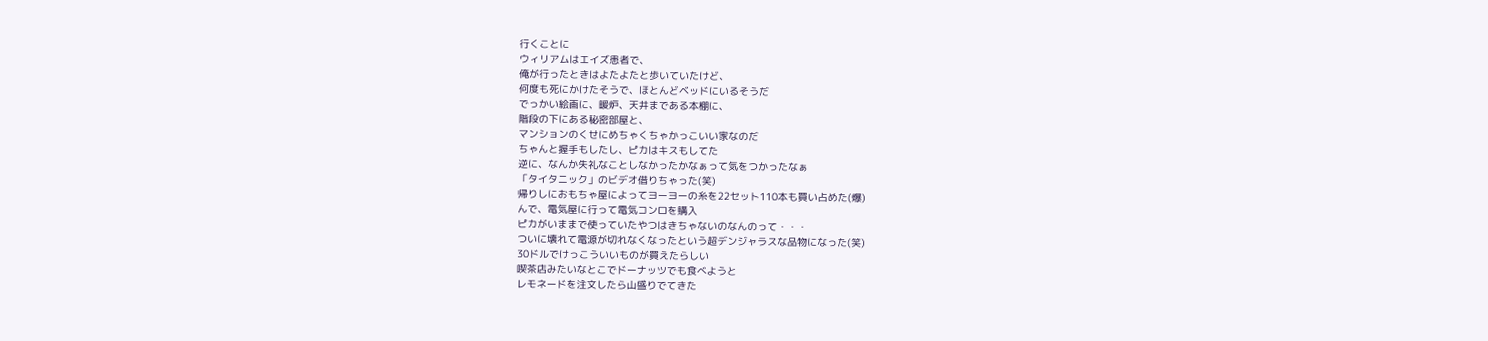行くことに
ウィリアムはエイズ患者で、
俺が行ったときはよたよたと歩いていたけど、
何度も死にかけたそうで、ほとんどベッドにいるそうだ
でっかい絵画に、暖炉、天井まである本棚に、
階段の下にある秘密部屋と、
マンションのくせにめちゃくちゃかっこいい家なのだ
ちゃんと握手もしたし、ピカはキスもしてた
逆に、なんか失礼なことしなかったかなぁって気をつかったなぁ
「タイタニック」のビデオ借りちゃった(笑)
帰りしにおもちゃ屋によってヨーヨーの糸を22セット110本も買い占めた(爆)
んで、電気屋に行って電気コンロを購入
ピカがいままで使っていたやつはきちゃないのなんのって・・・
ついに壊れて電源が切れなくなったという超デンジャラスな品物になった(笑)
30ドルでけっこういいものが買えたらしい
喫茶店みたいなとこでドーナッツでも食べようと
レモネードを注文したら山盛りでてきた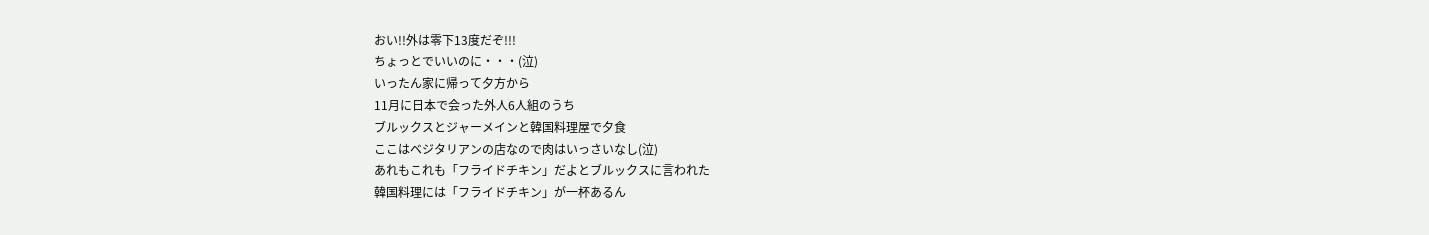おい!!外は零下13度だぞ!!!
ちょっとでいいのに・・・(泣)
いったん家に帰って夕方から
11月に日本で会った外人6人組のうち
ブルックスとジャーメインと韓国料理屋で夕食
ここはベジタリアンの店なので肉はいっさいなし(泣)
あれもこれも「フライドチキン」だよとブルックスに言われた
韓国料理には「フライドチキン」が一杯あるん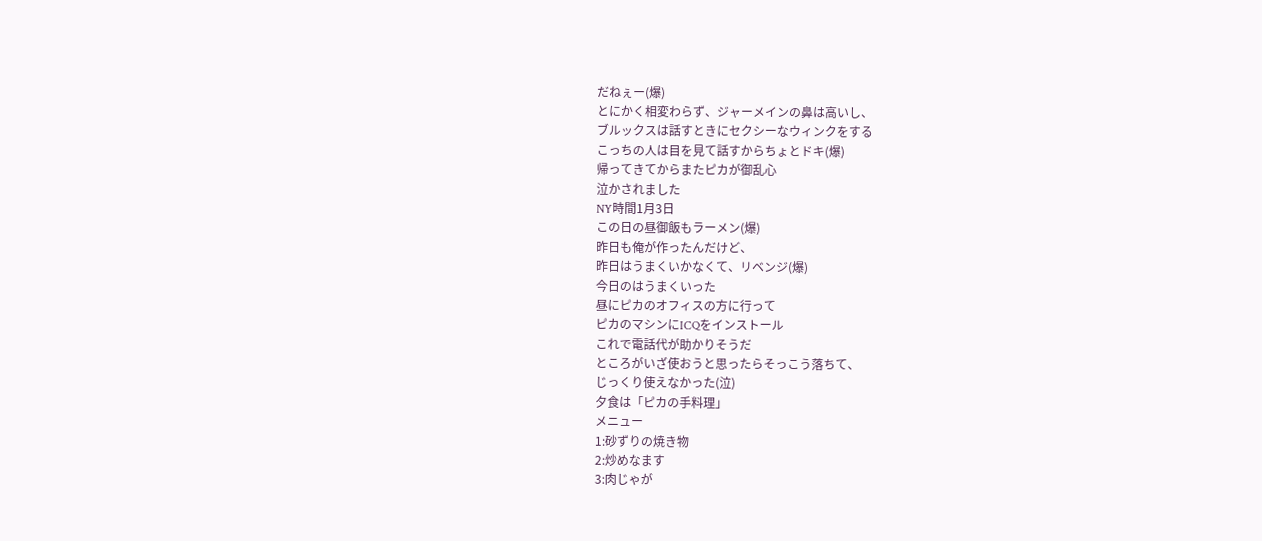だねぇー(爆)
とにかく相変わらず、ジャーメインの鼻は高いし、
ブルックスは話すときにセクシーなウィンクをする
こっちの人は目を見て話すからちょとドキ(爆)
帰ってきてからまたピカが御乱心
泣かされました
NY時間1月3日
この日の昼御飯もラーメン(爆)
昨日も俺が作ったんだけど、
昨日はうまくいかなくて、リベンジ(爆)
今日のはうまくいった
昼にピカのオフィスの方に行って
ピカのマシンにICQをインストール
これで電話代が助かりそうだ
ところがいざ使おうと思ったらそっこう落ちて、
じっくり使えなかった(泣)
夕食は「ピカの手料理」
メニュー
1:砂ずりの焼き物
2:炒めなます
3:肉じゃが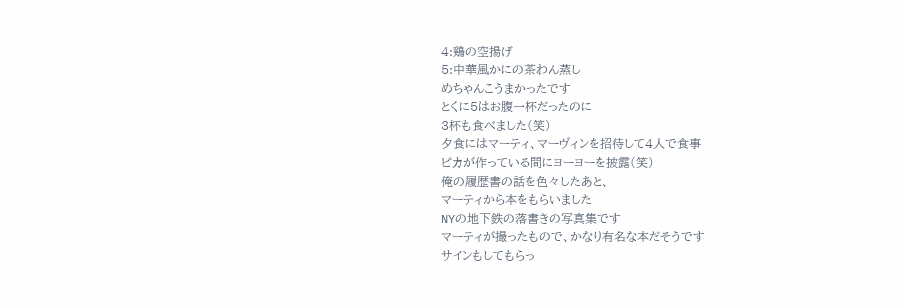4:鶏の空揚げ
5:中華風かにの茶わん蒸し
めちゃんこうまかったです
とくに5はお腹一杯だったのに
3杯も食べました(笑)
夕食にはマーティ、マーヴィンを招待して4人で食事
ピカが作っている間にヨーヨーを披露(笑)
俺の履歴書の話を色々したあと、
マーティから本をもらいました
NYの地下鉄の落書きの写真集です
マーティが撮ったもので、かなり有名な本だそうです
サインもしてもらっ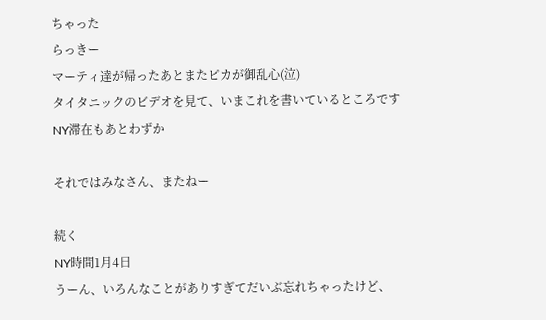ちゃった
らっきー
マーティ達が帰ったあとまたピカが御乱心(泣)
タイタニックのビデオを見て、いまこれを書いているところです
NY滞在もあとわずか

それではみなさん、またねー

続く
NY時間1月4日
うーん、いろんなことがありすぎてだいぶ忘れちゃったけど、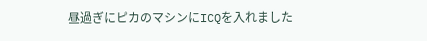昼過ぎにピカのマシンにICQを入れました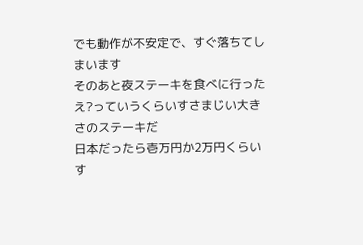でも動作が不安定で、すぐ落ちてしまいます
そのあと夜ステーキを食べに行った
え?っていうくらいすさまじい大きさのステーキだ
日本だったら壱万円か2万円くらいす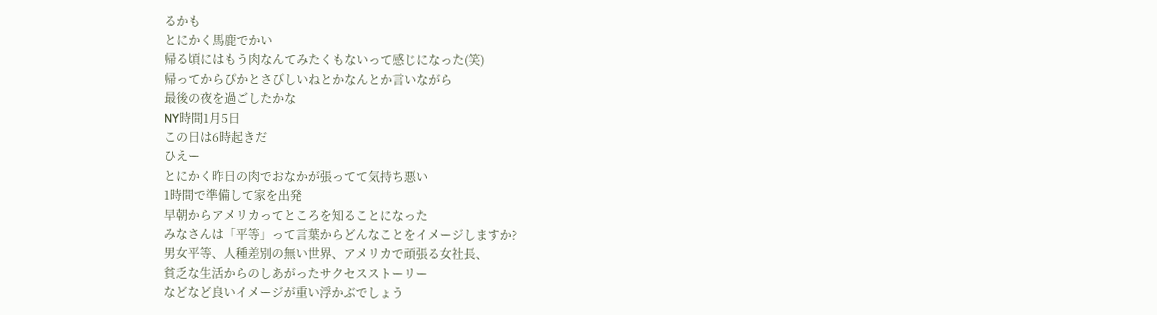るかも
とにかく馬鹿でかい
帰る頃にはもう肉なんてみたくもないって感じになった(笑)
帰ってからぴかとさびしいねとかなんとか言いながら
最後の夜を過ごしたかな
NY時間1月5日
この日は6時起きだ
ひえー
とにかく昨日の肉でおなかが張ってて気持ち悪い
1時間で準備して家を出発
早朝からアメリカってところを知ることになった
みなさんは「平等」って言葉からどんなことをイメージしますか?
男女平等、人種差別の無い世界、アメリカで頑張る女社長、
貧乏な生活からのしあがったサクセスストーリー
などなど良いイメージが重い浮かぶでしょう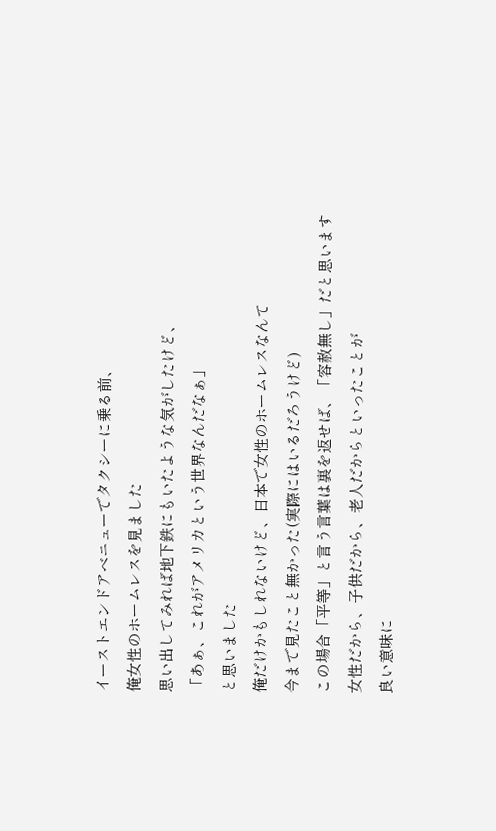イーストエンドアベニューでタクシーに乗る前、
俺女性のホームレスを見ました
思い出してみれば地下鉄にもいたような気がしたけど、
「あぁ、これがアメリカという世界なんだなぁ」
と思いました
俺だけかもしれないけど、日本で女性のホームレスなんて
今まで見たこと無かった(実際にはいるだろうけど)
この場合「平等」と言う言葉は裏を返せば、「容赦無し」だと思います
女性だから、子供だから、老人だからといったことが
良い意味に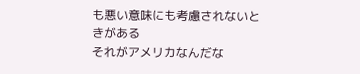も悪い意味にも考慮されないときがある
それがアメリカなんだな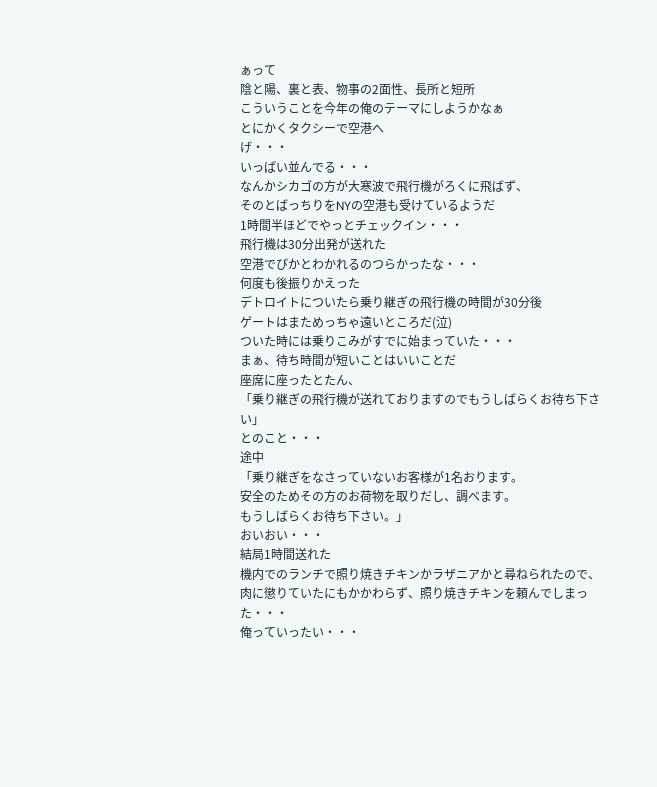ぁって
陰と陽、裏と表、物事の2面性、長所と短所
こういうことを今年の俺のテーマにしようかなぁ
とにかくタクシーで空港へ
げ・・・
いっぱい並んでる・・・
なんかシカゴの方が大寒波で飛行機がろくに飛ばず、
そのとばっちりをNYの空港も受けているようだ
1時間半ほどでやっとチェックイン・・・
飛行機は30分出発が送れた
空港でぴかとわかれるのつらかったな・・・
何度も後振りかえった
デトロイトについたら乗り継ぎの飛行機の時間が30分後
ゲートはまためっちゃ遠いところだ(泣)
ついた時には乗りこみがすでに始まっていた・・・
まぁ、待ち時間が短いことはいいことだ
座席に座ったとたん、
「乗り継ぎの飛行機が送れておりますのでもうしばらくお待ち下さい」
とのこと・・・
途中
「乗り継ぎをなさっていないお客様が1名おります。
安全のためその方のお荷物を取りだし、調べます。
もうしばらくお待ち下さい。」
おいおい・・・
結局1時間送れた
機内でのランチで照り焼きチキンかラザニアかと尋ねられたので、
肉に懲りていたにもかかわらず、照り焼きチキンを頼んでしまった・・・
俺っていったい・・・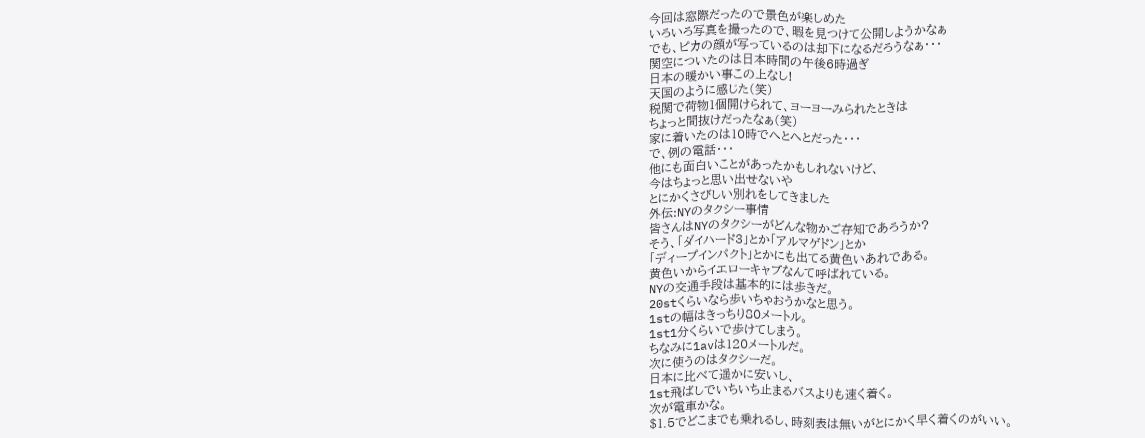今回は窓際だったので景色が楽しめた
いろいろ写真を撮ったので、暇を見つけて公開しようかなぁ
でも、ピカの顔が写っているのは却下になるだろうなぁ・・・
関空についたのは日本時間の午後6時過ぎ
日本の暖かい事この上なし!
天国のように感じた(笑)
税関で荷物1個開けられて、ヨーヨーみられたときは
ちょっと間抜けだったなぁ(笑)
家に着いたのは10時でへとへとだった・・・
で、例の電話・・・
他にも面白いことがあったかもしれないけど、
今はちょっと思い出せないや
とにかくさびしい別れをしてきました
外伝:NYのタクシー事情
皆さんはNYのタクシーがどんな物かご存知であろうか?
そう、「ダイハード3」とか「アルマゲドン」とか
「ディープインパクト」とかにも出てる黄色いあれである。
黄色いからイエローキャブなんて呼ばれている。
NYの交通手段は基本的には歩きだ。
20stくらいなら歩いちゃおうかなと思う。
1stの幅はきっちり80メートル。
1st1分くらいで歩けてしまう。
ちなみに1avは120メートルだ。
次に使うのはタクシーだ。
日本に比べて遥かに安いし、
1st飛ばしでいちいち止まるバスよりも速く着く。
次が電車かな。
$1.5でどこまでも乗れるし、時刻表は無いがとにかく早く着くのがいい。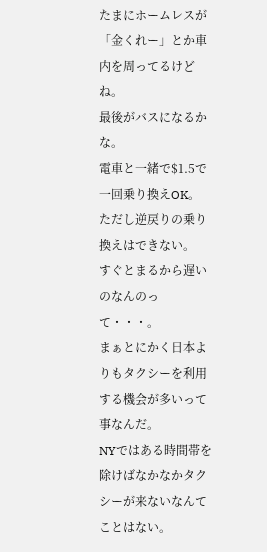たまにホームレスが「金くれー」とか車内を周ってるけどね。
最後がバスになるかな。
電車と一緒で$1.5で一回乗り換えOK。
ただし逆戻りの乗り換えはできない。
すぐとまるから遅いのなんのって・・・。
まぁとにかく日本よりもタクシーを利用する機会が多いって事なんだ。
NYではある時間帯を除けばなかなかタクシーが来ないなんてことはない。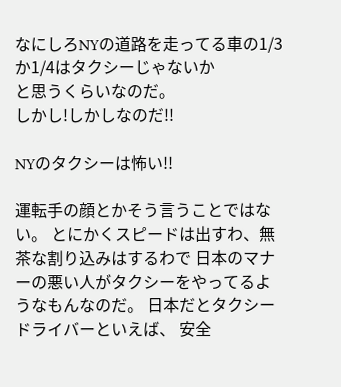なにしろNYの道路を走ってる車の1/3か1/4はタクシーじゃないか
と思うくらいなのだ。
しかし!しかしなのだ!!

NYのタクシーは怖い!!

運転手の顔とかそう言うことではない。 とにかくスピードは出すわ、無茶な割り込みはするわで 日本のマナーの悪い人がタクシーをやってるようなもんなのだ。 日本だとタクシードライバーといえば、 安全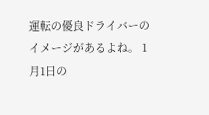運転の優良ドライバーのイメージがあるよね。 1月1日の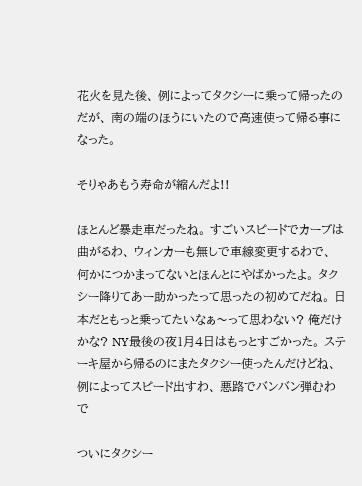花火を見た後、 例によってタクシーに乗って帰ったのだが、 南の端のほうにいたので高速使って帰る事になった。

そりゃあもう寿命が縮んだよ!!

ほとんど暴走車だったね。 すごいスピードでカーブは曲がるわ、 ウィンカーも無しで車線変更するわで、 何かにつかまってないとほんとにやばかったよ。 タクシー降りてあー助かったって思ったの初めてだね。 日本だともっと乗ってたいなぁ〜って思わない? 俺だけかな? NY最後の夜1月4日はもっとすごかった。 ステーキ屋から帰るのにまたタクシー使ったんだけどね、 例によってスピード出すわ、 悪路でバンバン弾むわで

ついにタクシー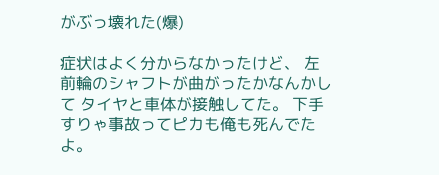がぶっ壊れた(爆)

症状はよく分からなかったけど、 左前輪のシャフトが曲がったかなんかして タイヤと車体が接触してた。 下手すりゃ事故ってピカも俺も死んでたよ。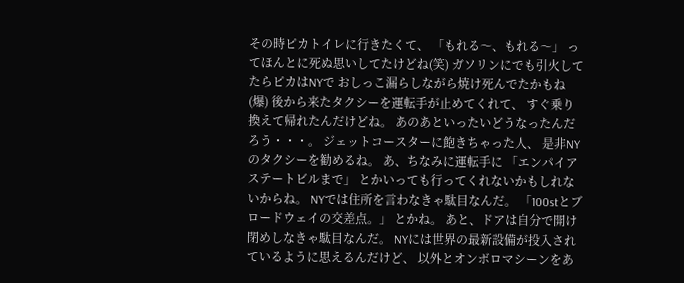その時ピカトイレに行きたくて、 「もれる〜、もれる〜」 ってほんとに死ぬ思いしてたけどね(笑) ガソリンにでも引火してたらピカはNYで おしっこ漏らしながら焼け死んでたかもね(爆) 後から来たタクシーを運転手が止めてくれて、 すぐ乗り換えて帰れたんだけどね。 あのあといったいどうなったんだろう・・・。 ジェットコースターに飽きちゃった人、 是非NYのタクシーを勧めるね。 あ、ちなみに運転手に 「エンパイアステートビルまで」 とかいっても行ってくれないかもしれないからね。 NYでは住所を言わなきゃ駄目なんだ。 「100stとブロードウェイの交差点。」 とかね。 あと、ドアは自分で開け閉めしなきゃ駄目なんだ。 NYには世界の最新設備が投入されているように思えるんだけど、 以外とオンボロマシーンをあ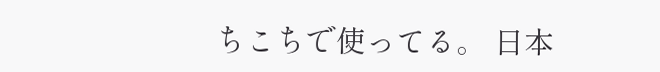ちこちで使ってる。 日本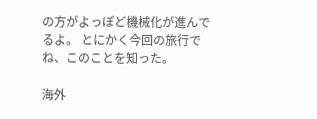の方がよっぽど機械化が進んでるよ。 とにかく今回の旅行でね、このことを知った。

海外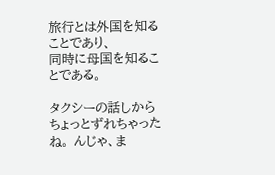旅行とは外国を知ることであり、
同時に母国を知ることである。

タクシーの話しからちょっとずれちゃったね。 んじゃ、ま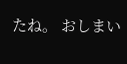たね。 おしまい